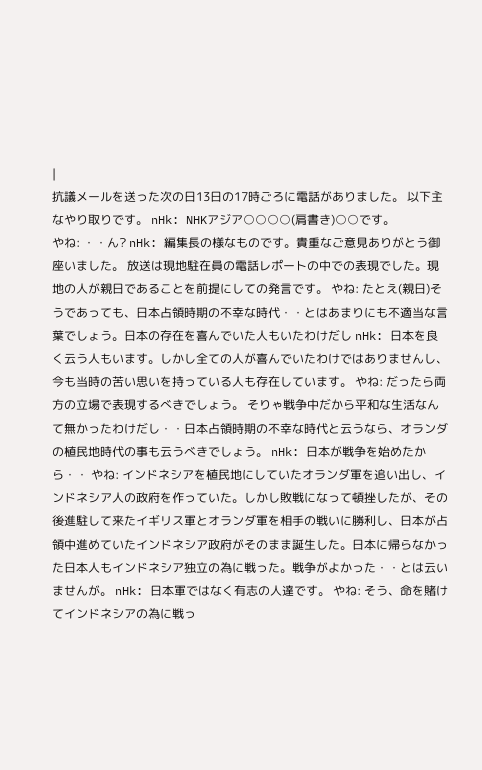|
抗議メールを送った次の日13日の17時ごろに電話がありました。 以下主なやり取りです。 nHk: NHKアジア○○○○(肩書き)○○です。
やね: ・・ん? nHk: 編集長の様なものです。貴重なご意見ありがとう御座いました。 放送は現地駐在員の電話レポートの中での表現でした。現地の人が親日であることを前提にしての発言です。 やね: たとえ(親日)そうであっても、日本占領時期の不幸な時代・・とはあまりにも不適当な言葉でしょう。日本の存在を喜んでいた人もいたわけだし nHk: 日本を良く云う人もいます。しかし全ての人が喜んでいたわけではありませんし、今も当時の苦い思いを持っている人も存在しています。 やね: だったら両方の立場で表現するべきでしょう。 そりゃ戦争中だから平和な生活なんて無かったわけだし・・日本占領時期の不幸な時代と云うなら、オランダの植民地時代の事も云うべきでしょう。 nHk: 日本が戦争を始めたから・・ やね: インドネシアを植民地にしていたオランダ軍を追い出し、インドネシア人の政府を作っていた。しかし敗戦になって頓挫したが、その後進駐して来たイギリス軍とオランダ軍を相手の戦いに勝利し、日本が占領中進めていたインドネシア政府がそのまま誕生した。日本に帰らなかった日本人もインドネシア独立の為に戦った。戦争がよかった・・とは云いませんが。 nHk: 日本軍ではなく有志の人達です。 やね: そう、命を賭けてインドネシアの為に戦っ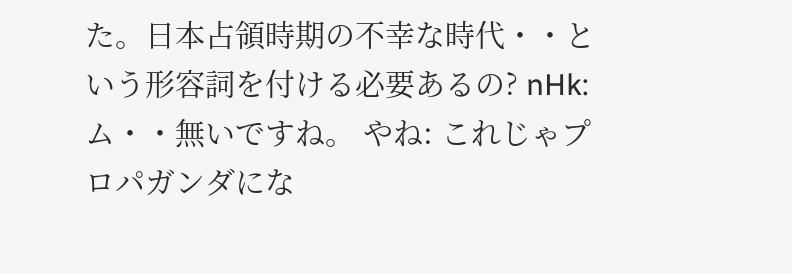た。日本占領時期の不幸な時代・・という形容詞を付ける必要あるの? nHk: ム・・無いですね。 やね: これじゃプロパガンダにな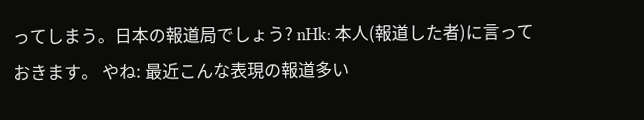ってしまう。日本の報道局でしょう? nHk: 本人(報道した者)に言っておきます。 やね: 最近こんな表現の報道多い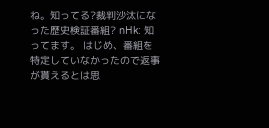ね。知ってる?裁判沙汰になった歴史検証番組? nHk: 知ってます。 はじめ、番組を特定していなかったので返事が貰えるとは思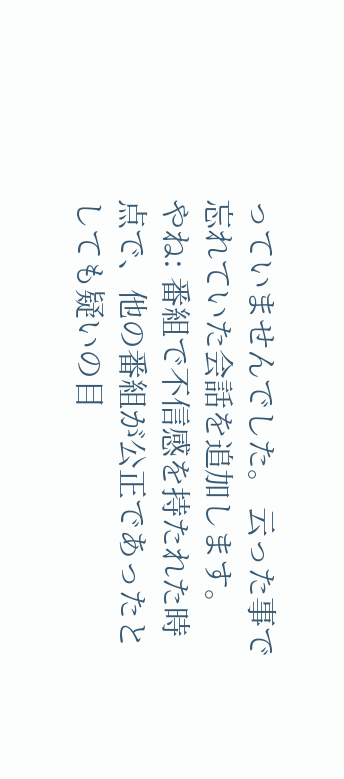っていませんでした。 云った事で忘れていた会話を追加します。
やね: 番組で不信感を持たれた時点で、他の番組が公正であったとしても疑いの目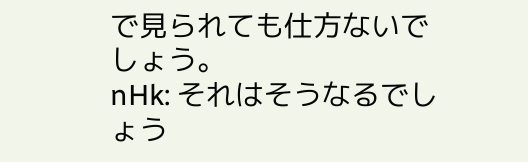で見られても仕方ないでしょう。
nHk: それはそうなるでしょう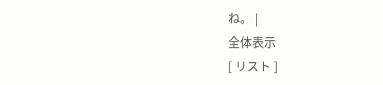ね。 |
全体表示
[ リスト ]